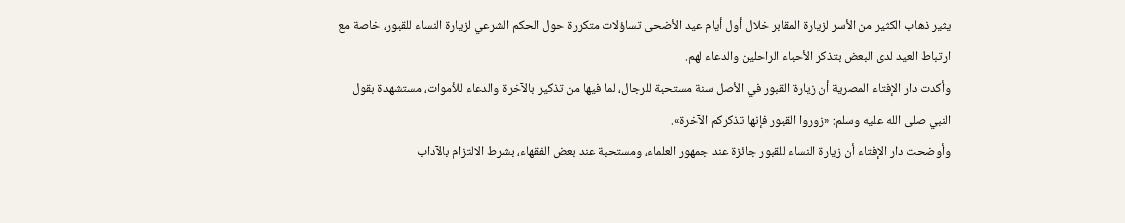يثير ذهاب الكثير من الأسر لزيارة المقابر خلال أول أيام عيد الأضحى تساؤلات متكررة حول الحكم الشرعي لزيارة النساء للقبور، خاصة مع ارتباط العيد لدى البعض بتذكر الأحباء الراحلين والدعاء لهم.
وأكدت دار الإفتاء المصرية أن زيارة القبور في الأصل سنة مستحبة للرجال، لما فيها من تذكير بالآخرة والدعاء للأموات، مستشهدة بقول النبي صلى الله عليه وسلم: «زوروا القبور فإنها تذكركم الآخرة».
وأوضحت دار الإفتاء أن زيارة النساء للقبور جائزة عند جمهور العلماء، ومستحبة عند بعض الفقهاء، بشرط الالتزام بالآداب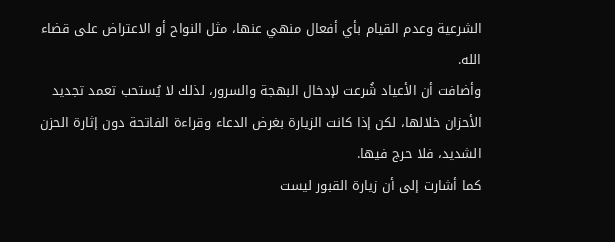الشرعية وعدم القيام بأي أفعال منهي عنها، مثل النواح أو الاعتراض على قضاء الله.
وأضافت أن الأعياد شُرعت لإدخال البهجة والسرور، لذلك لا يُستحب تعمد تجديد الأحزان خلالها، لكن إذا كانت الزيارة بغرض الدعاء وقراءة الفاتحة دون إثارة الحزن الشديد، فلا حرج فيها.
كما أشارت إلى أن زيارة القبور ليست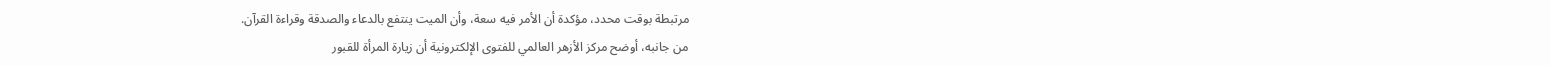مرتبطة بوقت محدد، مؤكدة أن الأمر فيه سعة، وأن الميت ينتفع بالدعاء والصدقة وقراءة القرآن.
من جانبه، أوضح مركز الأزهر العالمي للفتوى الإلكترونية أن زيارة المرأة للقبور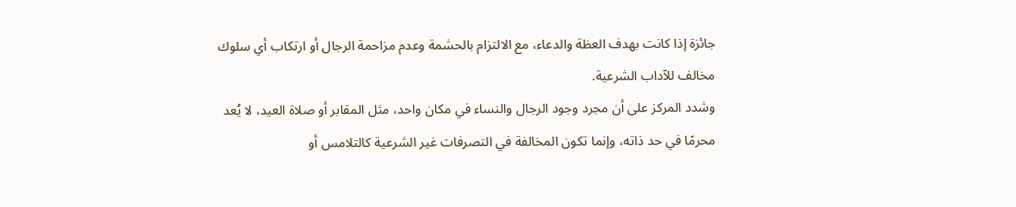جائزة إذا كانت بهدف العظة والدعاء، مع الالتزام بالحشمة وعدم مزاحمة الرجال أو ارتكاب أي سلوك مخالف للآداب الشرعية.
وشدد المركز على أن مجرد وجود الرجال والنساء في مكان واحد، مثل المقابر أو صلاة العيد، لا يُعد محرمًا في حد ذاته، وإنما تكون المخالفة في التصرفات غير الشرعية كالتلامس أو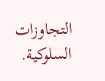التجاوزات السلوكية.